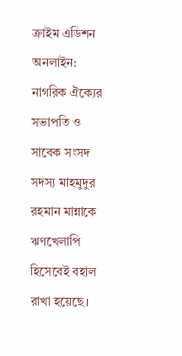ক্রাইম এডিশন অনলাইন:
নাগরিক ঐক্যের সভাপতি ও সাবেক সংসদ সদস্য মাহমুদুর রহমান মান্নাকে ঋণখেলাপি হিসেবেই বহাল রাখা হয়েছে।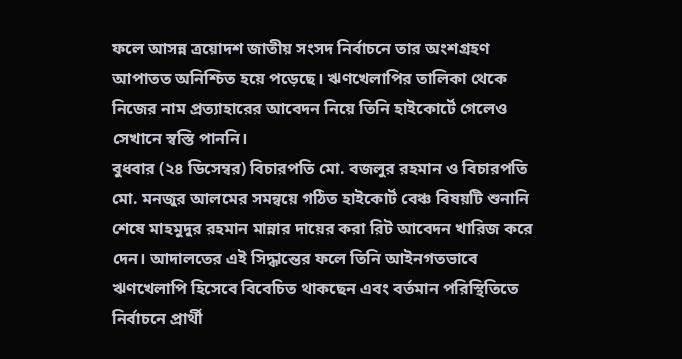ফলে আসন্ন ত্রয়োদশ জাতীয় সংসদ নির্বাচনে তার অংশগ্রহণ আপাতত অনিশ্চিত হয়ে পড়েছে। ঋণখেলাপির তালিকা থেকে নিজের নাম প্রত্যাহারের আবেদন নিয়ে তিনি হাইকোর্টে গেলেও সেখানে স্বস্তি পাননি।
বুধবার (২৪ ডিসেম্বর) বিচারপতি মো. বজলুর রহমান ও বিচারপতি মো. মনজুর আলমের সমন্বয়ে গঠিত হাইকোর্ট বেঞ্চ বিষয়টি শুনানি শেষে মাহমুদুর রহমান মান্নার দায়ের করা রিট আবেদন খারিজ করে দেন। আদালতের এই সিদ্ধান্তের ফলে তিনি আইনগতভাবে ঋণখেলাপি হিসেবে বিবেচিত থাকছেন এবং বর্তমান পরিস্থিতিতে নির্বাচনে প্রার্থী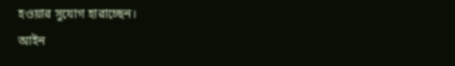হওয়ার সুযোগ হারাচ্ছেন।
আইন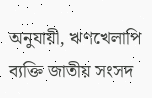অনুযায়ী, ঋণখেলাপি ব্যক্তি জাতীয় সংসদ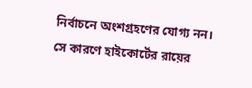নির্বাচনে অংশগ্রহণের যোগ্য নন। সে কারণে হাইকোর্টের রায়ের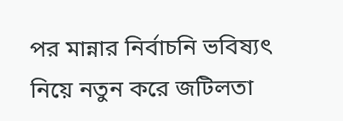পর মান্নার নির্বাচনি ভবিষ্যৎ নিয়ে নতুন করে জটিলতা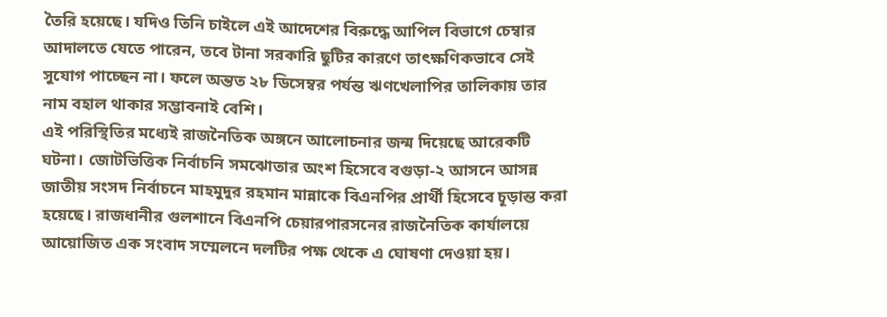তৈরি হয়েছে। যদিও তিনি চাইলে এই আদেশের বিরুদ্ধে আপিল বিভাগে চেম্বার আদালতে যেতে পারেন, তবে টানা সরকারি ছুটির কারণে তাৎক্ষণিকভাবে সেই সুযোগ পাচ্ছেন না। ফলে অন্তত ২৮ ডিসেম্বর পর্যন্ত ঋণখেলাপির তালিকায় তার নাম বহাল থাকার সম্ভাবনাই বেশি।
এই পরিস্থিতির মধ্যেই রাজনৈতিক অঙ্গনে আলোচনার জন্ম দিয়েছে আরেকটি ঘটনা। জোটভিত্তিক নির্বাচনি সমঝোতার অংশ হিসেবে বগুড়া-২ আসনে আসন্ন জাতীয় সংসদ নির্বাচনে মাহমুদুর রহমান মান্নাকে বিএনপির প্রার্থী হিসেবে চূড়ান্ত করা হয়েছে। রাজধানীর গুলশানে বিএনপি চেয়ারপারসনের রাজনৈতিক কার্যালয়ে আয়োজিত এক সংবাদ সম্মেলনে দলটির পক্ষ থেকে এ ঘোষণা দেওয়া হয়।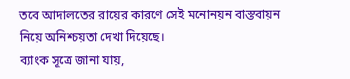তবে আদালতের রায়ের কারণে সেই মনোনয়ন বাস্তবায়ন নিয়ে অনিশ্চয়তা দেখা দিয়েছে।
ব্যাংক সূত্রে জানা যায়,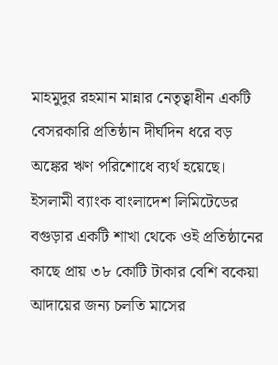মাহমুদুর রহমান মান্নার নেতৃত্বাধীন একটি বেসরকারি প্রতিষ্ঠান দীর্ঘদিন ধরে বড় অঙ্কের ঋণ পরিশোধে ব্যর্থ হয়েছে। ইসলামী ব্যাংক বাংলাদেশ লিমিটেডের বগুড়ার একটি শাখা থেকে ওই প্রতিষ্ঠানের কাছে প্রায় ৩৮ কোটি টাকার বেশি বকেয়া আদায়ের জন্য চলতি মাসের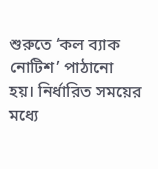শুরুতে ‘কল ব্যাক নোটিশ’ পাঠানো হয়। নির্ধারিত সময়ের মধ্যে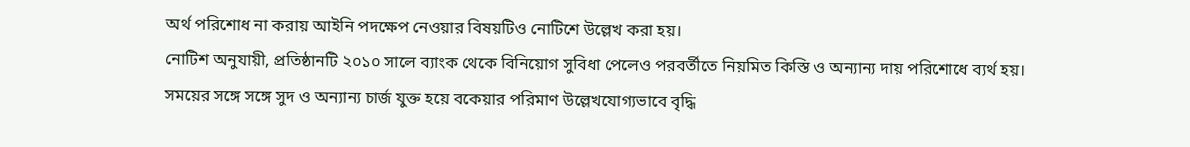অর্থ পরিশোধ না করায় আইনি পদক্ষেপ নেওয়ার বিষয়টিও নোটিশে উল্লেখ করা হয়।
নোটিশ অনুযায়ী, প্রতিষ্ঠানটি ২০১০ সালে ব্যাংক থেকে বিনিয়োগ সুবিধা পেলেও পরবর্তীতে নিয়মিত কিস্তি ও অন্যান্য দায় পরিশোধে ব্যর্থ হয়। সময়ের সঙ্গে সঙ্গে সুদ ও অন্যান্য চার্জ যুক্ত হয়ে বকেয়ার পরিমাণ উল্লেখযোগ্যভাবে বৃদ্ধি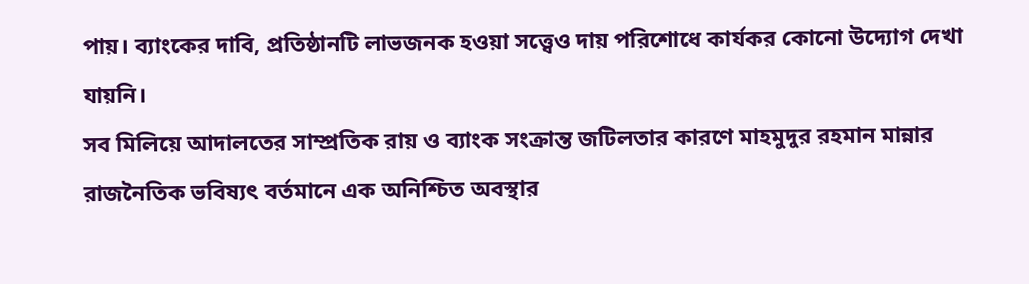পায়। ব্যাংকের দাবি, প্রতিষ্ঠানটি লাভজনক হওয়া সত্ত্বেও দায় পরিশোধে কার্যকর কোনো উদ্যোগ দেখা যায়নি।
সব মিলিয়ে আদালতের সাম্প্রতিক রায় ও ব্যাংক সংক্রান্ত জটিলতার কারণে মাহমুদুর রহমান মান্নার রাজনৈতিক ভবিষ্যৎ বর্তমানে এক অনিশ্চিত অবস্থার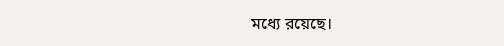মধ্যে রয়েছে।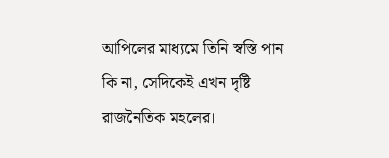আপিলের মাধ্যমে তিনি স্বস্তি পান কি না, সেদিকেই এখন দৃষ্টি রাজনৈতিক মহলের।